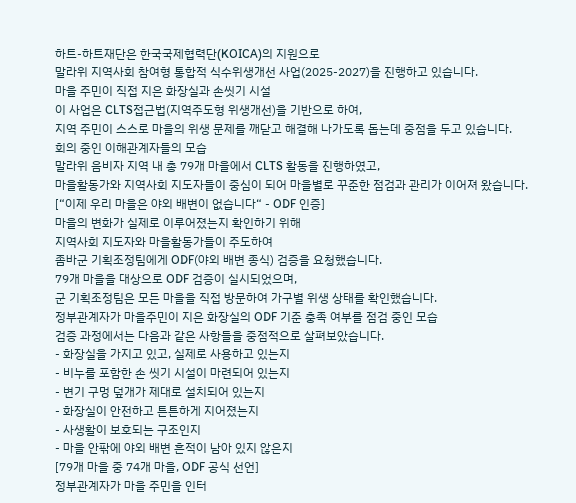하트-하트재단은 한국국제협력단(KOICA)의 지원으로
말라위 지역사회 참여형 통합적 식수위생개선 사업(2025-2027)을 진행하고 있습니다.
마을 주민이 직접 지은 화장실과 손씻기 시설
이 사업은 CLTS접근법(지역주도형 위생개선)을 기반으로 하여,
지역 주민이 스스로 마을의 위생 문제를 깨닫고 해결해 나가도록 돕는데 중점을 두고 있습니다.
회의 중인 이해관계자들의 모습
말라위 음비자 지역 내 총 79개 마을에서 CLTS 활동을 진행하였고,
마을활동가와 지역사회 지도자들이 중심이 되어 마을별로 꾸준한 점검과 관리가 이어져 왔습니다.
[“이제 우리 마을은 야외 배변이 없습니다“ - ODF 인증]
마을의 변화가 실제로 이루어졌는지 확인하기 위해
지역사회 지도자와 마을활동가들이 주도하여
좀바군 기획조정팀에게 ODF(야외 배변 종식) 검증을 요청했습니다.
79개 마을을 대상으로 ODF 검증이 실시되었으며,
군 기획조정팀은 모든 마을을 직접 방문하여 가구별 위생 상태를 확인했습니다.
정부관계자가 마을주민이 지은 화장실의 ODF 기준 충족 여부를 점검 중인 모습
검증 과정에서는 다음과 같은 사항들을 중점적으로 살펴보았습니다.
- 화장실을 가지고 있고, 실제로 사용하고 있는지
- 비누를 포함한 손 씻기 시설이 마련되어 있는지
- 변기 구멍 덮개가 제대로 설치되어 있는지
- 화장실이 안전하고 튼튼하게 지어졌는지
- 사생활이 보호되는 구조인지
- 마을 안팎에 야외 배변 흔적이 남아 있지 않은지
[79개 마을 중 74개 마을, ODF 공식 선언]
정부관계자가 마을 주민을 인터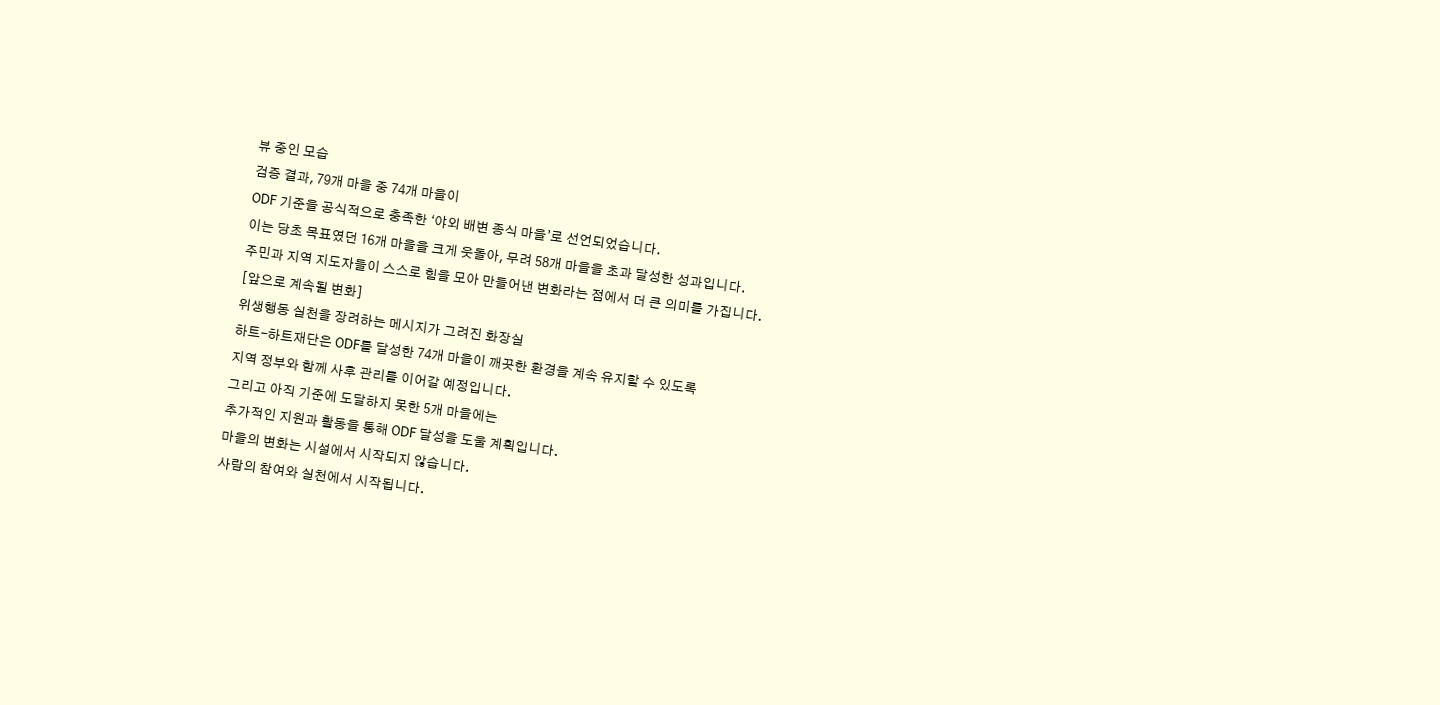뷰 중인 모습
검증 결과, 79개 마을 중 74개 마을이
ODF 기준을 공식적으로 충족한 ‘야외 배변 종식 마을’로 선언되었습니다.
이는 당초 목표였던 16개 마을을 크게 웃돌아, 무려 58개 마을을 초과 달성한 성과입니다.
주민과 지역 지도자들이 스스로 힘을 모아 만들어낸 변화라는 점에서 더 큰 의미를 가집니다.
[앞으로 계속될 변화]
위생행동 실천을 장려하는 메시지가 그려진 화장실
하트-하트재단은 ODF를 달성한 74개 마을이 깨끗한 환경을 계속 유지할 수 있도록
지역 정부와 함께 사후 관리를 이어갈 예정입니다.
그리고 아직 기준에 도달하지 못한 5개 마을에는
추가적인 지원과 활동을 통해 ODF 달성을 도울 계획입니다.
마을의 변화는 시설에서 시작되지 않습니다.
사람의 참여와 실천에서 시작됩니다.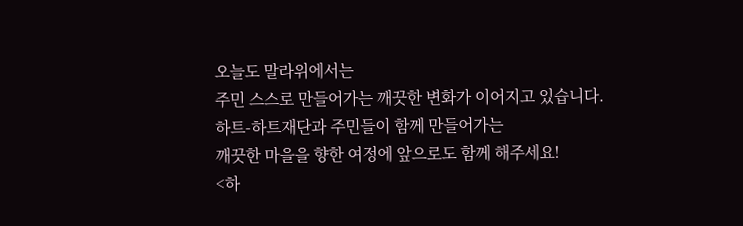오늘도 말라위에서는
주민 스스로 만들어가는 깨끗한 변화가 이어지고 있습니다.
하트-하트재단과 주민들이 함께 만들어가는
깨끗한 마을을 향한 여정에 앞으로도 함께 해주세요!
<하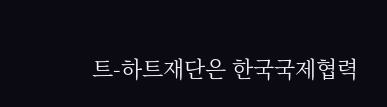트-하트재단은 한국국제협력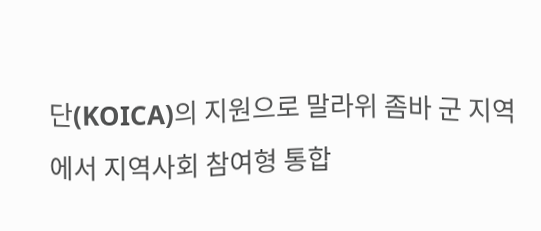단(KOICA)의 지원으로 말라위 좀바 군 지역에서 지역사회 참여형 통합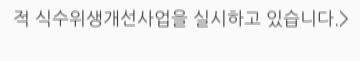적 식수위생개선사업을 실시하고 있습니다.>